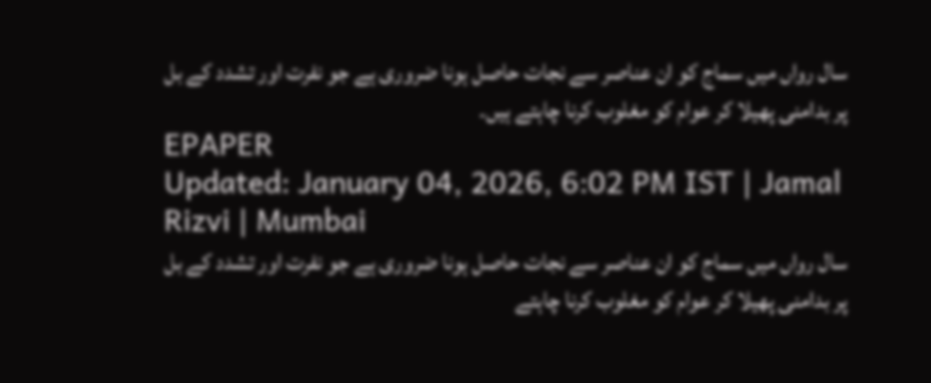سال رواں میں سماج کو ان عناصر سے نجات حاصل ہونا ضروری ہے جو نفرت اور تشدد کے بل پر بدامنی پھیلا کر عوام کو مغلوب کرنا چاہتے ہیں۔
EPAPER
Updated: January 04, 2026, 6:02 PM IST | Jamal Rizvi | Mumbai
سال رواں میں سماج کو ان عناصر سے نجات حاصل ہونا ضروری ہے جو نفرت اور تشدد کے بل پر بدامنی پھیلا کر عوام کو مغلوب کرنا چاہتے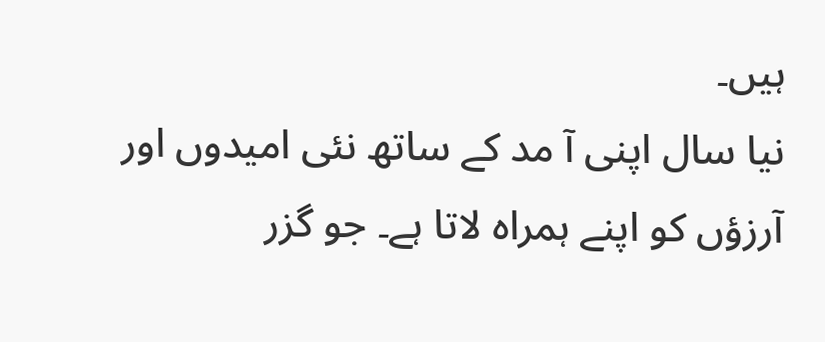ہیں۔
نیا سال اپنی آ مد کے ساتھ نئی امیدوں اور آرزؤں کو اپنے ہمراہ لاتا ہے۔ جو گزر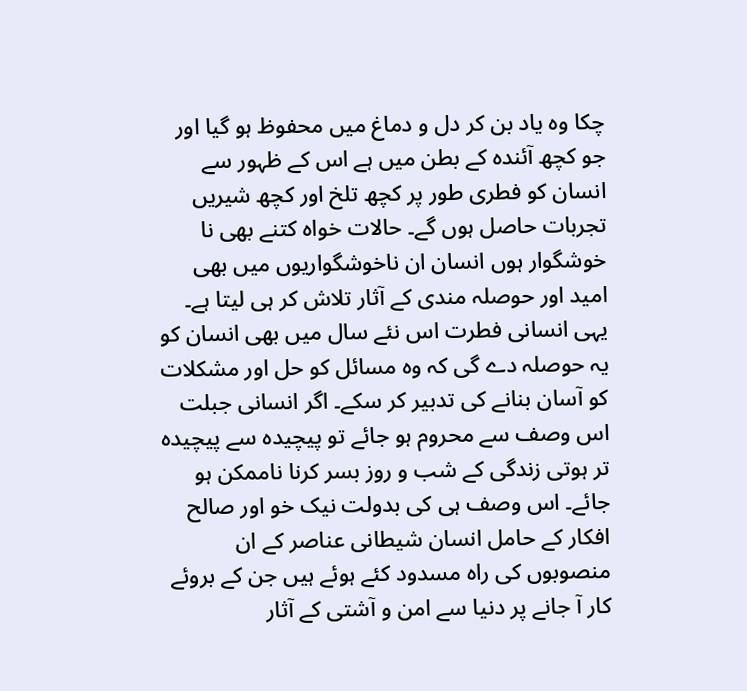چکا وہ یاد بن کر دل و دماغ میں محفوظ ہو گیا اور جو کچھ آئندہ کے بطن میں ہے اس کے ظہور سے انسان کو فطری طور پر کچھ تلخ اور کچھ شیریں تجربات حاصل ہوں گے۔ حالات خواہ کتنے بھی نا خوشگوار ہوں انسان ان ناخوشگواریوں میں بھی امید اور حوصلہ مندی کے آثار تلاش کر ہی لیتا ہے۔ یہی انسانی فطرت اس نئے سال میں بھی انسان کو یہ حوصلہ دے گی کہ وہ مسائل کو حل اور مشکلات کو آسان بنانے کی تدبیر کر سکے۔ اگر انسانی جبلت اس وصف سے محروم ہو جائے تو پیچیدہ سے پیچیدہ تر ہوتی زندگی کے شب و روز بسر کرنا ناممکن ہو جائے۔ اس وصف ہی کی بدولت نیک خو اور صالح افکار کے حامل انسان شیطانی عناصر کے ان منصوبوں کی راہ مسدود کئے ہوئے ہیں جن کے بروئے کار آ جانے پر دنیا سے امن و آشتی کے آثار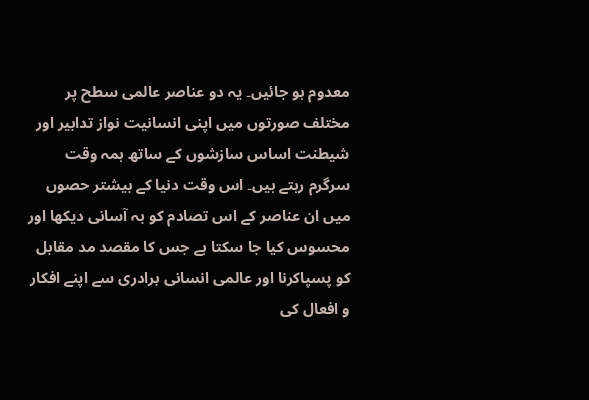معدوم ہو جائیں۔ یہ دو عناصر عالمی سطح پر مختلف صورتوں میں اپنی انسانیت نواز تدابیر اور شیطنت اساس سازشوں کے ساتھ ہمہ وقت سرگرم رہتے ہیں۔ اس وقت دنیا کے بیشتر حصوں میں ان عناصر کے اس تصادم کو بہ آسانی دیکھا اور محسوس کیا جا سکتا ہے جس کا مقصد مد مقابل کو پسپاکرنا اور عالمی انسانی برادری سے اپنے افکار و افعال کی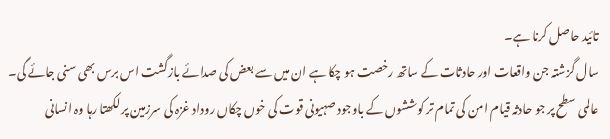تائید حاصل کرنا ہے۔
سال گزشتہ جن واقعات اور حادثات کے ساتھ رخصت ہو چکا ہے ان میں سے بعض کی صدائے بازگشت اس برس بھی سنی جائے گی۔ عالمی سطح پر جو حادثہ قیام امن کی تمام تر کوششوں کے باوجود صہیونی قوت کی خوں چکاں روداد غزہ کی سرزمین پر لکھتا رہا وہ انسانی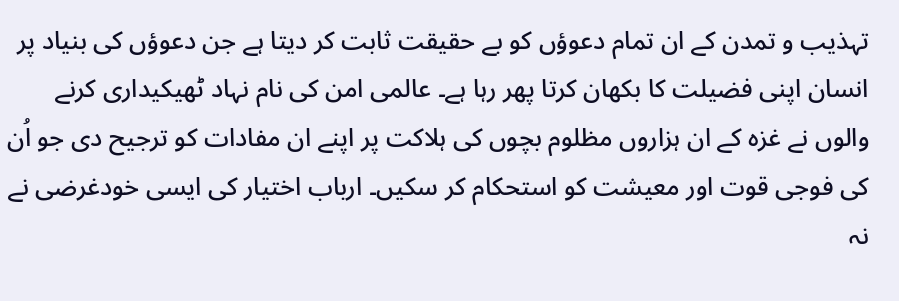تہذیب و تمدن کے ان تمام دعوؤں کو بے حقیقت ثابت کر دیتا ہے جن دعوؤں کی بنیاد پر انسان اپنی فضیلت کا بکھان کرتا پھر رہا ہے۔ عالمی امن کی نام نہاد ٹھیکیداری کرنے والوں نے غزہ کے ان ہزاروں مظلوم بچوں کی ہلاکت پر اپنے ان مفادات کو ترجیح دی جو اُن کی فوجی قوت اور معیشت کو استحکام کر سکیں۔ ارباب اختیار کی ایسی خودغرضی نے نہ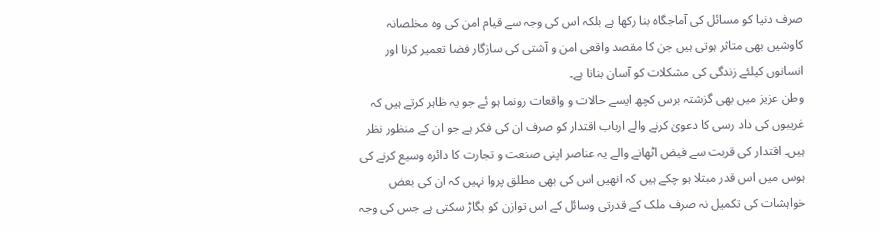صرف دنیا کو مسائل کی آماجگاہ بنا رکھا ہے بلکہ اس کی وجہ سے قیام امن کی وہ مخلصانہ کاوشیں بھی متاثر ہوتی ہیں جن کا مقصد واقعی امن و آشتی کی سازگار فضا تعمیر کرنا اور انسانوں کیلئے زندگی کی مشکلات کو آسان بنانا ہے۔
وطن عزیز میں بھی گزشتہ برس کچھ ایسے حالات و واقعات رونما ہو ئے جو یہ ظاہر کرتے ہیں کہ غریبوں کی داد رسی کا دعویٰ کرنے والے ارباب اقتدار کو صرف ان کی فکر ہے جو ان کے منظور نظر ہیں۔ اقتدار کی قربت سے فیض اٹھانے والے یہ عناصر اپنی صنعت و تجارت کا دائرہ وسیع کرنے کی ہوس میں اس قدر مبتلا ہو چکے ہیں کہ انھیں اس کی بھی مطلق پروا نہیں کہ ان کی بعض خواہشات کی تکمیل نہ صرف ملک کے قدرتی وسائل کے اس توازن کو بگاڑ سکتی ہے جس کی وجہ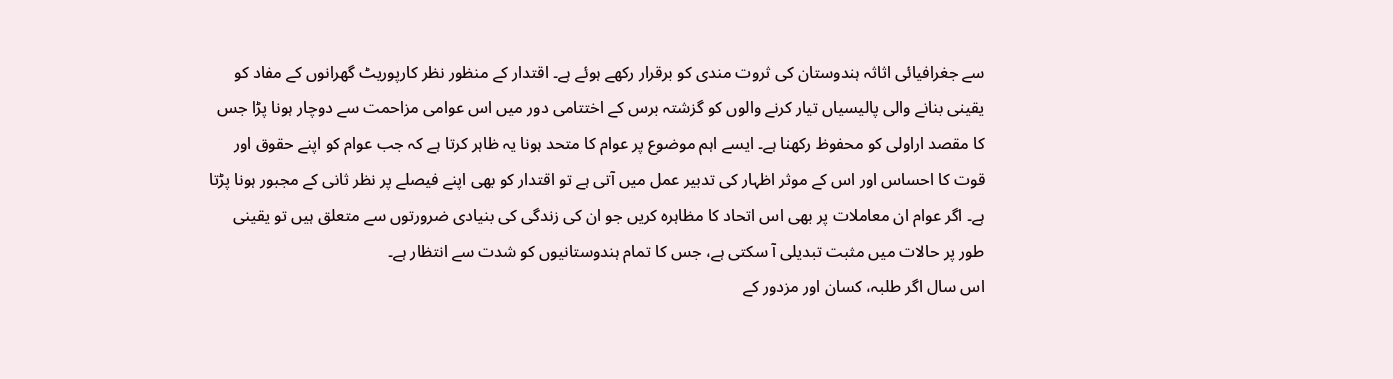سے جغرافیائی اثاثہ ہندوستان کی ثروت مندی کو برقرار رکھے ہوئے ہے۔ اقتدار کے منظور نظر کارپوریٹ گھرانوں کے مفاد کو یقینی بنانے والی پالیسیاں تیار کرنے والوں کو گزشتہ برس کے اختتامی دور میں اس عوامی مزاحمت سے دوچار ہونا پڑا جس کا مقصد اراولی کو محفوظ رکھنا ہے۔ ایسے اہم موضوع پر عوام کا متحد ہونا یہ ظاہر کرتا ہے کہ جب عوام کو اپنے حقوق اور قوت کا احساس اور اس کے موثر اظہار کی تدبیر عمل میں آتی ہے تو اقتدار کو بھی اپنے فیصلے پر نظر ثانی کے مجبور ہونا پڑتا ہے۔ اگر عوام ان معاملات پر بھی اس اتحاد کا مظاہرہ کریں جو ان کی زندگی کی بنیادی ضرورتوں سے متعلق ہیں تو یقینی طور پر حالات میں مثبت تبدیلی آ سکتی ہے، جس کا تمام ہندوستانیوں کو شدت سے انتظار ہے۔
اس سال اگر طلبہ، کسان اور مزدور کے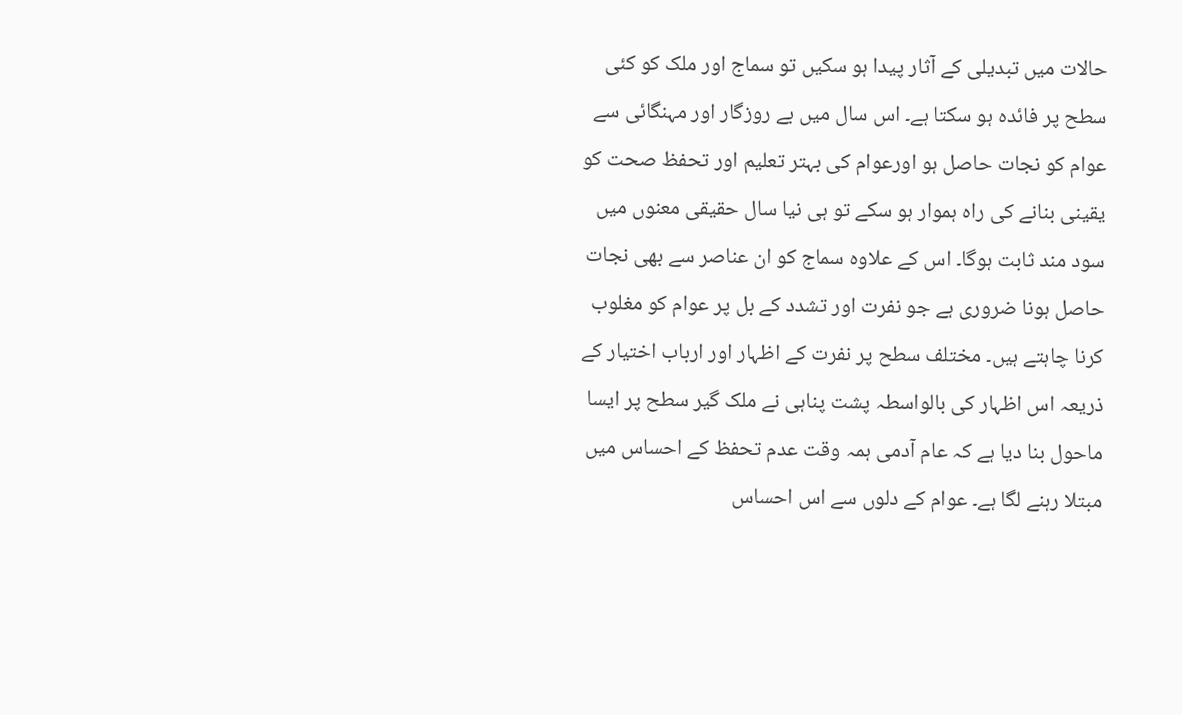حالات میں تبدیلی کے آثار پیدا ہو سکیں تو سماج اور ملک کو کئی سطح پر فائدہ ہو سکتا ہے۔ اس سال میں بے روزگار اور مہنگائی سے عوام کو نجات حاصل ہو اورعوام کی بہتر تعلیم اور تحفظ صحت کو یقینی بنانے کی راہ ہموار ہو سکے تو ہی نیا سال حقیقی معنوں میں سود مند ثابت ہوگا۔ اس کے علاوہ سماج کو ان عناصر سے بھی نجات حاصل ہونا ضروری ہے جو نفرت اور تشدد کے بل پر عوام کو مغلوب کرنا چاہتے ہیں۔ مختلف سطح پر نفرت کے اظہار اور ارباب اختیار کے ذریعہ اس اظہار کی بالواسطہ پشت پناہی نے ملک گیر سطح پر ایسا ماحول بنا دیا ہے کہ عام آدمی ہمہ وقت عدم تحفظ کے احساس میں مبتلا رہنے لگا ہے۔ عوام کے دلوں سے اس احساس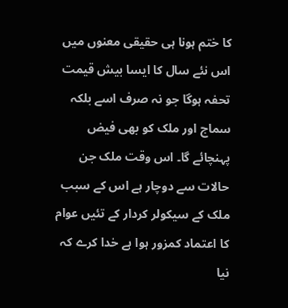کا ختم ہونا ہی حقیقی معنوں میں اس نئے سال کا ایسا بیش قیمت تحفہ ہوگا جو نہ صرف اسے بلکہ سماج اور ملک کو بھی فیض پہنچائے گا۔ اس وقت ملک جن حالات سے دوچار ہے اس کے سبب ملک کے سیکولر کردار کے تئیں عوام کا اعتماد کمزور ہوا ہے خدا کرے کہ نیا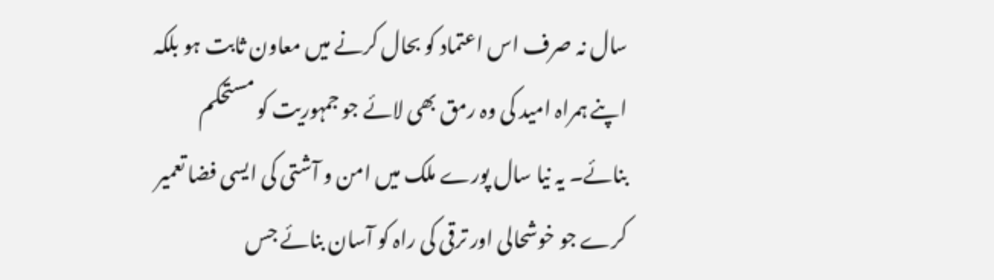سال نہ صرف اس اعتماد کو بحال کرنے میں معاون ثابت ہو بلکہ اپنے ہمراہ امید کی وہ رمق بھی لائے جو جمہوریت کو مستحکم بنائے۔ یہ نیا سال پورے ملک میں امن و آشتی کی ایسی فضا تعمیر کرے جو خوشحالی اور ترقی کی راہ کو آسان بنائے جس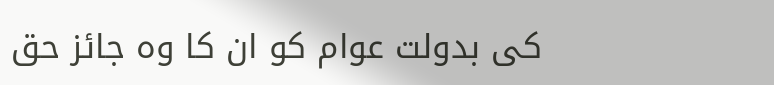کی بدولت عوام کو ان کا وہ جائز حق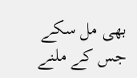بھی مل سکے جس کے ملنے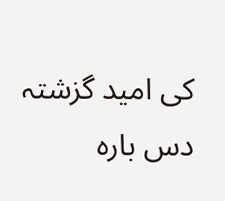کی امید گزشتہ دس بارہ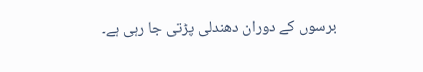برسوں کے دوران دھندلی پڑتی جا رہی ہے۔